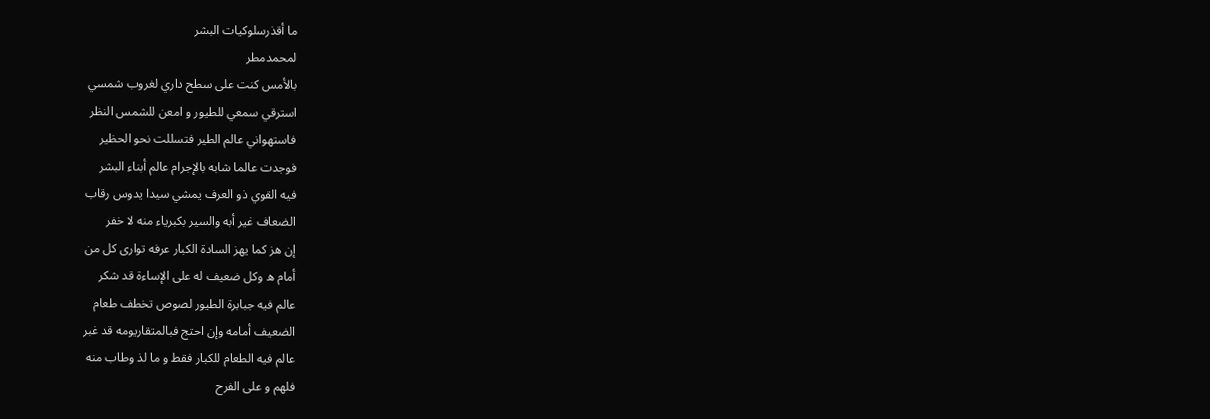ما أقذرسلوكيات البشر
لمحمدمطر
بالأمس كنت على سطح داري لغروب شمسي
استرقي سمعي للطيور و امعن للشمس النظر
فاستهواني عالم الطير فتسللت نحو الحظير
فوجدت عالما شابه بالإجرام عالم أبناء البشر
فيه القوي ذو العرف يمشي سيدا يدوس رقاب
الضعاف غير أبه والسير بكبرياء منه لا خفر
إن هز كما يهز السادة الكبار عرفه توارى كل من
أمام ه وكل ضعيف له على الإساءة قد شكر
عالم فيه جبابرة الطيور لصوص تخطف طعام
الضعيف أمامه وإن احتج فبالمتقاريومه قد غبر
عالم فيه الطعام للكبار فقط و ما لذ وطاب منه
فلهم و على الفرح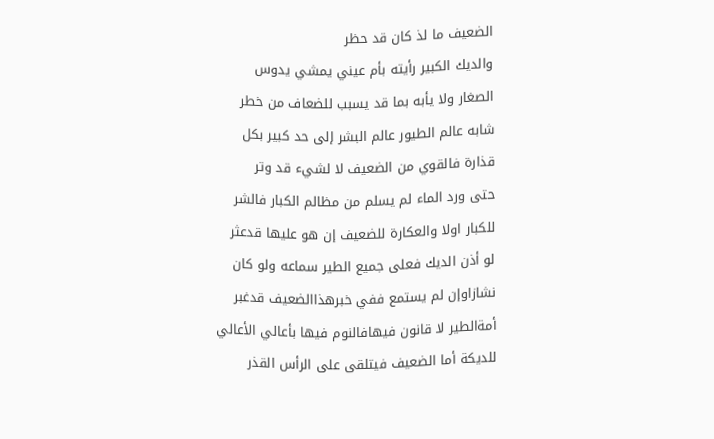الضعيف ما لذ كان قد حظر
والديك الكبير رأيته بأم عيني يمشي يدوس
الصغار ولا يأبه بما قد يسبب للضعاف من خطر
شابه عالم الطيور عالم البشر إلى حد كبير بكل
قذارة فالقوي من الضعيف لا لشيء قد وتر
حتى ورد الماء لم يسلم من مظالم الكبار فالشر
للكبار اولا والعكارة للضعيف إن هو عليها قدعثر
لو أذن الديك فعلى جميع الطير سماعه ولو كان
نشازاوإن لم يستمع ففي خبرهذاالضعيف قدغبر
أمةالطير لا قانون فيهافالنوم فيها بأعالي الأعالي
للديكة أما الضعيف فيتلقى على الرأس القذر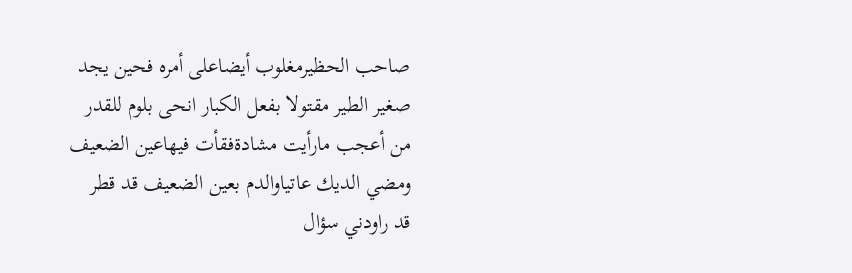صاحب الحظيرمغلوب أيضاعلى أمره فحين يجد
صغير الطير مقتولا بفعل الكبار انحى بلوم للقدر
من أعجب مارأيت مشادةفقأت فيهاعين الضعيف
ومضي الديك عاتياوالدم بعين الضعيف قد قطر
قد راودني سؤال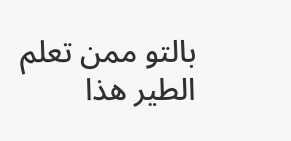بالتو ممن تعلم الطير هذا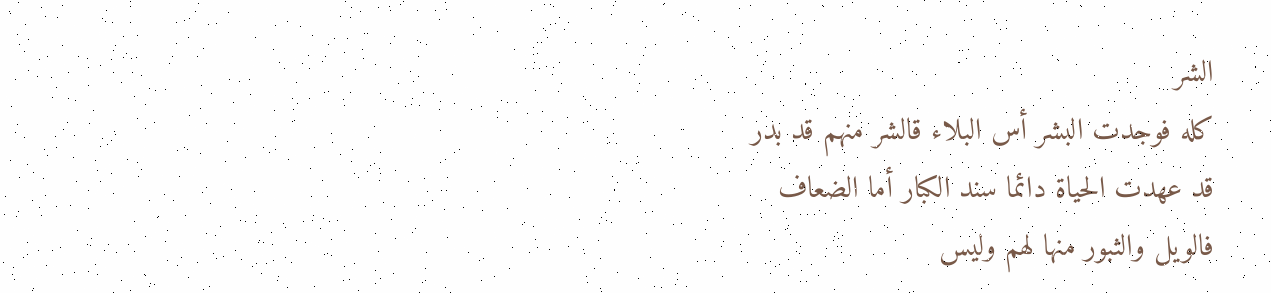الشر
كله فوجدت البشر أس البلاء قالشر منهم قد بدر
قد عهدت الحياة دائما سند الكبار أما الضعاف
فالويل والثبور منها لهم وليس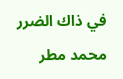في ذاك الضرر
محمد مطر